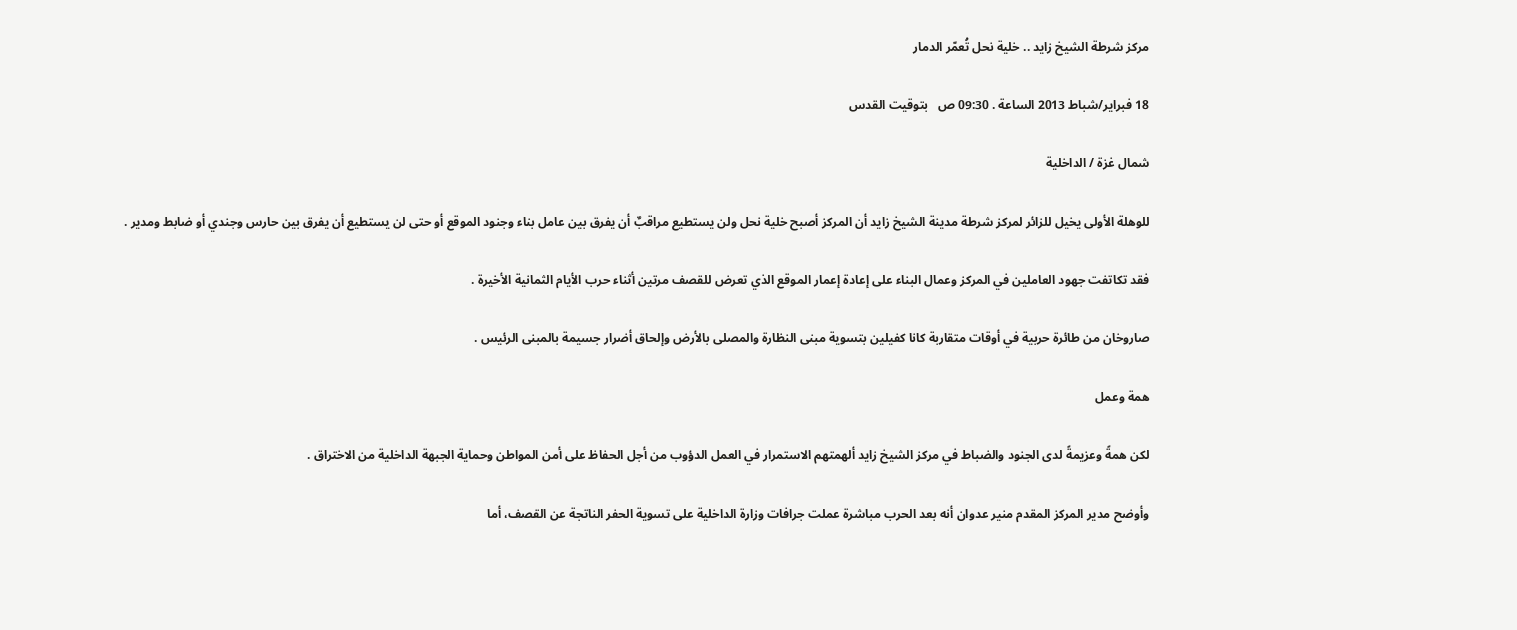مركز شرطة الشيخ زايد .. خلية نحل تُعمّر الدمار

18 فبراير/شباط 2013 الساعة . 09:30 ص   بتوقيت القدس

شمال غزة / الداخلية

للوهلة الأولى يخيل للزائر لمركز شرطة مدينة الشيخ زايد أن المركز أصبح خلية نحل ولن يستطيع مراقبٌ أن يفرق بين عامل بناء وجنود الموقع أو حتى لن يستطيع أن يفرق بين حارس وجندي أو ضابط ومدير .

فقد تكاتفت جهود العاملين في المركز وعمال البناء على إعادة إعمار الموقع الذي تعرض للقصف مرتين أثناء حرب الأيام الثمانية الأخيرة .

صاروخان من طائرة حربية في أوقات متقاربة كانا كفيلين بتسوية مبنى النظارة والمصلى بالأرض وإلحاق أضرار جسيمة بالمبنى الرئيس .

همة وعمل

لكن همةً وعزيمةً لدى الجنود والضباط في مركز الشيخ زايد ألهمتهم الاستمرار في العمل الدؤوب من أجل الحفاظ على أمن المواطن وحماية الجبهة الداخلية من الاختراق .

وأوضح مدير المركز المقدم منير عدوان أنه بعد الحرب مباشرة عملت جرافات وزارة الداخلية على تسوية الحفر الناتجة عن القصف، أما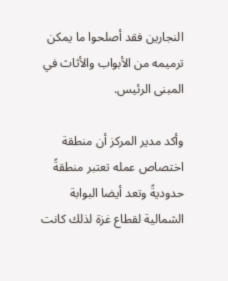النجارين فقد أصلحوا ما يمكن ترميمه من الأبواب والأثاث في المبنى الرئيس.

وأكد مدير المركز أن منطقة اختصاص عمله تعتبر منطقةً حدوديةً وتعد أيضا البوابة الشمالية لقطاع غزة لذلك كانت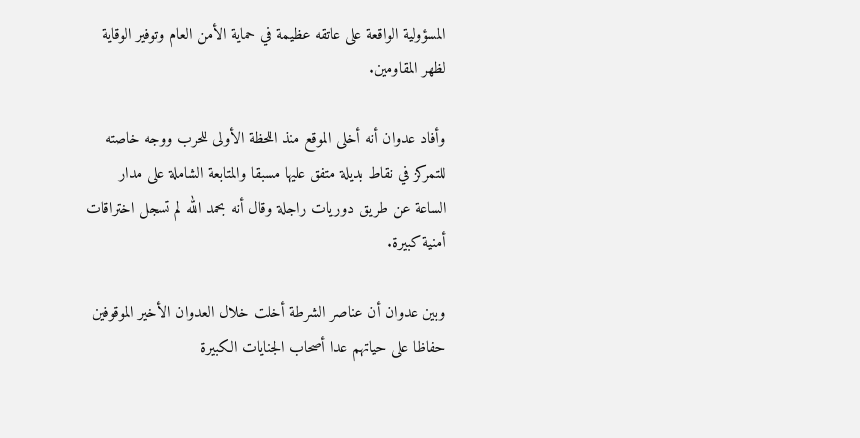المسؤولية الواقعة على عاتقه عظيمة في حماية الأمن العام وتوفير الوقاية لظهر المقاومين.

وأفاد عدوان أنه أخلى الموقع منذ اللحظة الأولى للحرب ووجه خاصته للتمركز في نقاط بديلة متفق عليها مسبقا والمتابعة الشاملة على مدار الساعة عن طريق دوريات راجلة وقال أنه بحمد الله لم تسجل اختراقات أمنية كبيرة.

وبين عدوان أن عناصر الشرطة أخلت خلال العدوان الأخير الموقوفين حفاظا على حياتهم عدا أصحاب الجنايات الكبيرة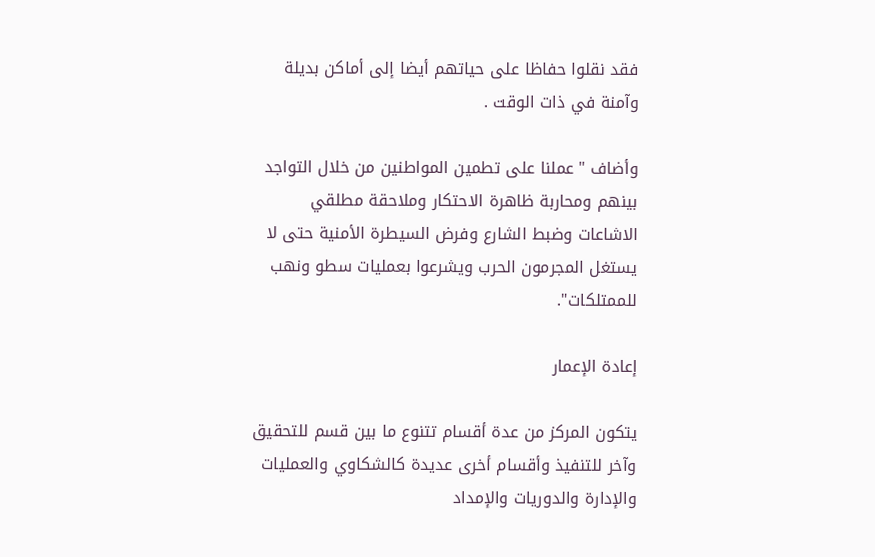فقد نقلوا حفاظا على حياتهم أيضا إلى أماكن بديلة وآمنة في ذات الوقت .

وأضاف "عملنا على تطمين المواطنين من خلال التواجد بينهم ومحاربة ظاهرة الاحتكار وملاحقة مطلقي الاشاعات وضبط الشارع وفرض السيطرة الأمنية حتى لا يستغل المجرمون الحرب ويشرعوا بعمليات سطو ونهب للممتلكات".

إعادة الإعمار

يتكون المركز من عدة أقسام تتنوع ما بين قسم للتحقيق وآخر للتنفيذ وأقسام أخرى عديدة كالشكاوي والعمليات والإدارة والدوريات والإمداد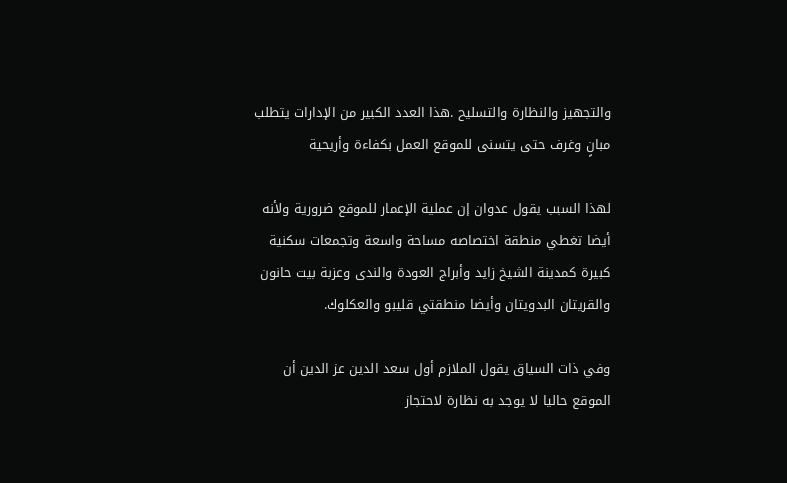والتجهيز والنظارة والتسليح .هذا العدد الكبير من الإدارات يتطلب مبانٍ وغرف حتى يتسنى للموقع العمل بكفاءة وأريحية

لهذا السبب يقول عدوان إن عملية الإعمار للموقع ضرورية ولأنه أيضا تغطي منطقة اختصاصه مساحة واسعة وتجمعات سكنية كبيرة كمدينة الشيخ زايد وأبراج العودة والندى وعزبة بيت حانون والقريتان البدويتان وأيضا منطقتي قليبو والعكلوك.

وفي ذات السياق يقول الملازم أول سعد الدين عز الدين أن الموقع حاليا لا يوجد به نظارة لاحتجاز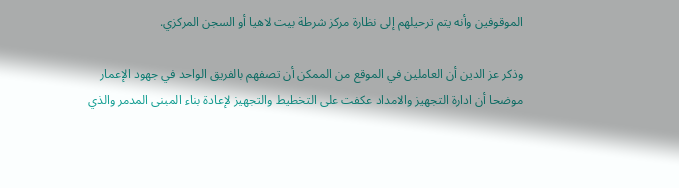الموقوفين وأنه يتم ترحيلهم إلى نظارة مركز شرطة بيت لاهيا أو السجن المركزي.

وذكر عز الدين أن العاملين في الموقع من الممكن أن تصفهم بالفريق الواحد في جهود الإعمار موضحا أن ادارة التجهيز والامداد عكفت على التخطيط والتجهيز لإعادة بناء المبنى المدمر والذي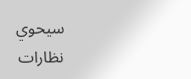سيحوي نظارات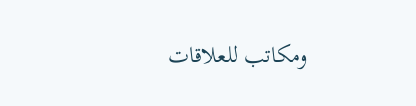ومكاتب للعلاقات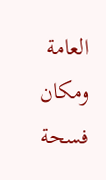العامة ومكان فسحة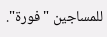للمساجين "فورة".